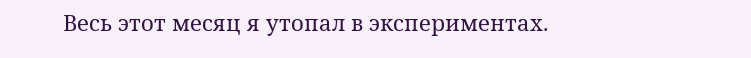Весь этот месяц я утопал в экспериментах.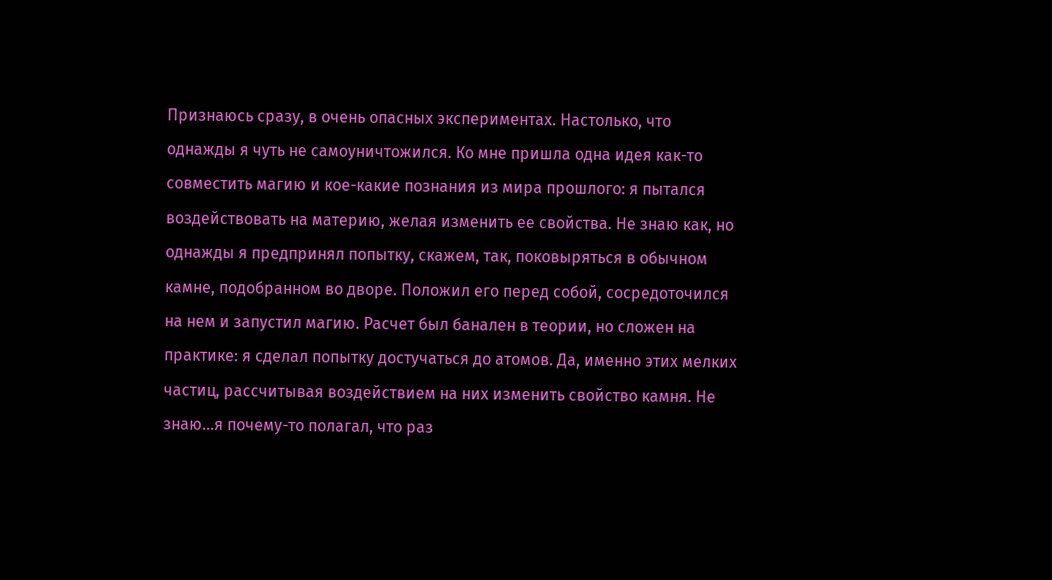Признаюсь сразу, в очень опасных экспериментах. Настолько, что однажды я чуть не самоуничтожился. Ко мне пришла одна идея как-то совместить магию и кое-какие познания из мира прошлого: я пытался воздействовать на материю, желая изменить ее свойства. Не знаю как, но однажды я предпринял попытку, скажем, так, поковыряться в обычном камне, подобранном во дворе. Положил его перед собой, сосредоточился на нем и запустил магию. Расчет был банален в теории, но сложен на практике: я сделал попытку достучаться до атомов. Да, именно этих мелких частиц, рассчитывая воздействием на них изменить свойство камня. Не знаю…я почему-то полагал, что раз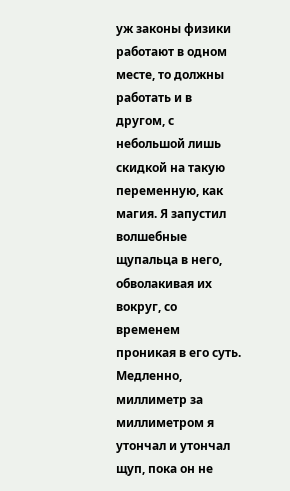уж законы физики работают в одном месте, то должны работать и в другом, с небольшой лишь скидкой на такую переменную, как магия. Я запустил волшебные щупальца в него, обволакивая их вокруг, со временем проникая в его суть. Медленно, миллиметр за миллиметром я утончал и утончал щуп, пока он не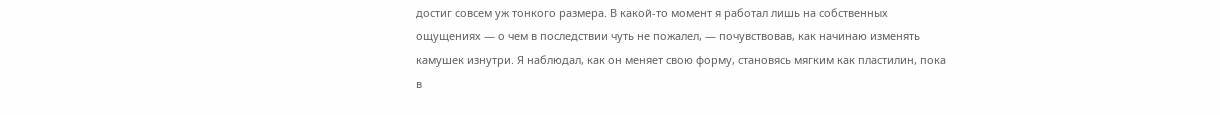достиг совсем уж тонкого размера. В какой-то момент я работал лишь на собственных ощущениях — о чем в последствии чуть не пожалел, — почувствовав, как начинаю изменять камушек изнутри. Я наблюдал, как он меняет свою форму, становясь мягким как пластилин, пока в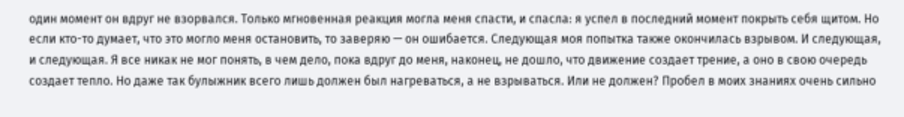один момент он вдруг не взорвался. Только мгновенная реакция могла меня спасти, и спасла: я успел в последний момент покрыть себя щитом. Но если кто-то думает, что это могло меня остановить, то заверяю — он ошибается. Следующая моя попытка также окончилась взрывом. И следующая, и следующая. Я все никак не мог понять, в чем дело, пока вдруг до меня, наконец, не дошло, что движение создает трение, а оно в свою очередь создает тепло. Но даже так булыжник всего лишь должен был нагреваться, а не взрываться. Или не должен? Пробел в моих знаниях очень сильно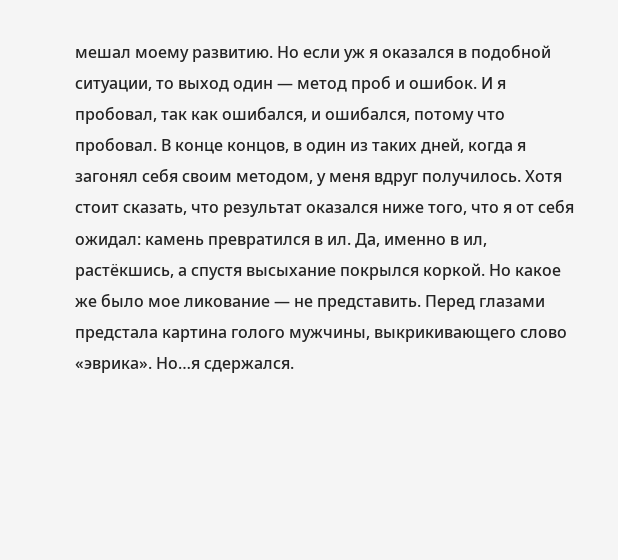мешал моему развитию. Но если уж я оказался в подобной ситуации, то выход один — метод проб и ошибок. И я пробовал, так как ошибался, и ошибался, потому что пробовал. В конце концов, в один из таких дней, когда я загонял себя своим методом, у меня вдруг получилось. Хотя стоит сказать, что результат оказался ниже того, что я от себя ожидал: камень превратился в ил. Да, именно в ил, растёкшись, а спустя высыхание покрылся коркой. Но какое же было мое ликование — не представить. Перед глазами предстала картина голого мужчины, выкрикивающего слово «эврика». Но…я сдержался.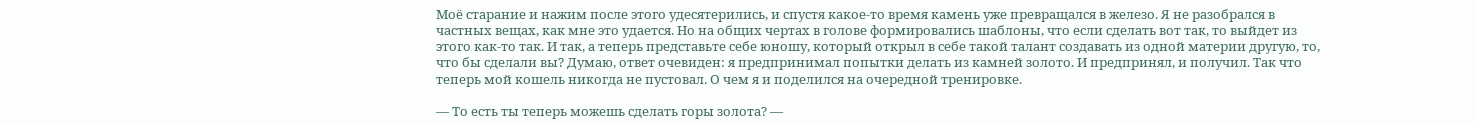Моё старание и нажим после этого удесятерились, и спустя какое-то время камень уже превращался в железо. Я не разобрался в частных вещах, как мне это удается. Но на общих чертах в голове формировались шаблоны, что если сделать вот так, то выйдет из этого как-то так. И так, а теперь представьте себе юношу, который открыл в себе такой талант создавать из одной материи другую, то, что бы сделали вы? Думаю, ответ очевиден: я предпринимал попытки делать из камней золото. И предпринял, и получил. Так что теперь мой кошель никогда не пустовал. О чем я и поделился на очередной тренировке.

— То есть ты теперь можешь сделать горы золота? —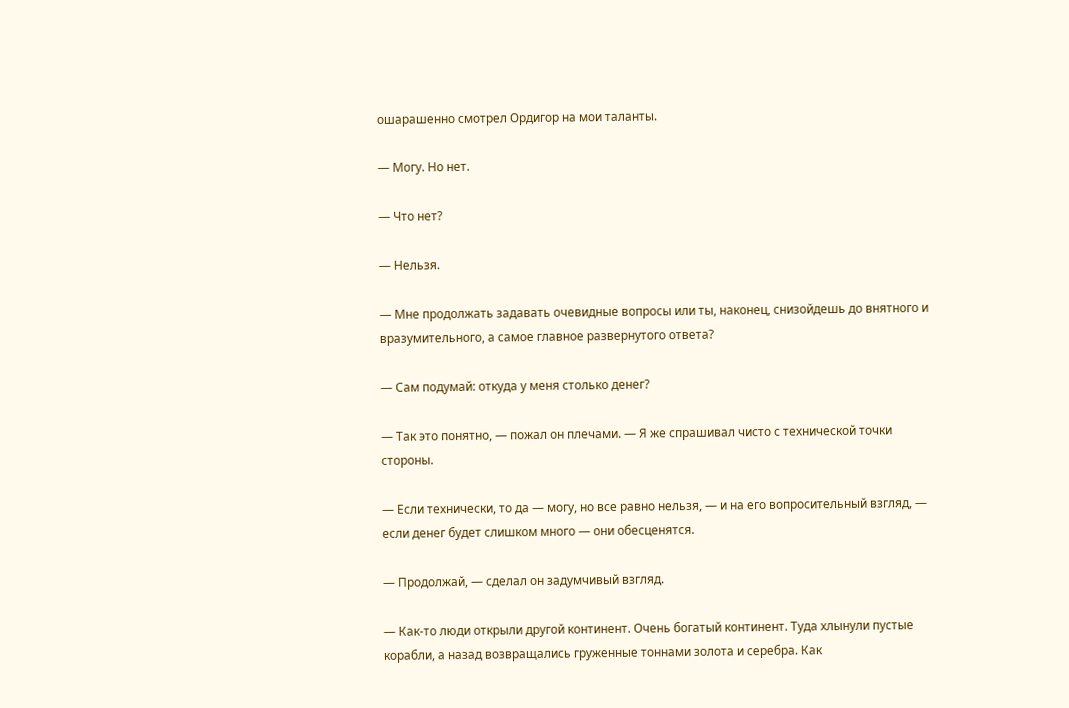ошарашенно смотрел Ордигор на мои таланты.

— Могу. Но нет.

— Что нет?

— Нельзя.

— Мне продолжать задавать очевидные вопросы или ты, наконец, снизойдешь до внятного и вразумительного, а самое главное развернутого ответа?

— Сам подумай: откуда у меня столько денег?

— Так это понятно, — пожал он плечами. — Я же спрашивал чисто с технической точки стороны.

— Если технически, то да — могу, но все равно нельзя, — и на его вопросительный взгляд, — если денег будет слишком много — они обесценятся.

— Продолжай, — сделал он задумчивый взгляд.

— Как-то люди открыли другой континент. Очень богатый континент. Туда хлынули пустые корабли, а назад возвращались груженные тоннами золота и серебра. Как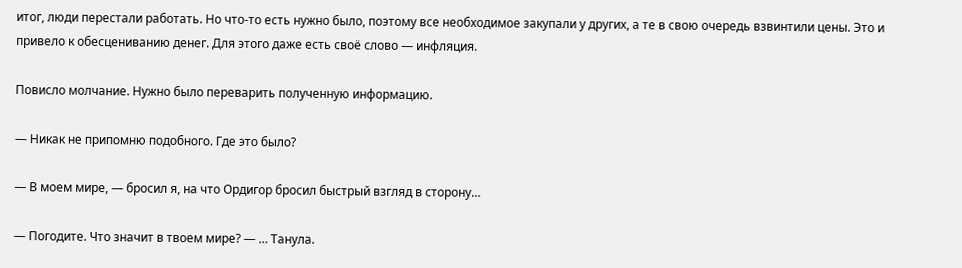итог, люди перестали работать. Но что-то есть нужно было, поэтому все необходимое закупали у других, а те в свою очередь взвинтили цены. Это и привело к обесцениванию денег. Для этого даже есть своё слово — инфляция.

Повисло молчание. Нужно было переварить полученную информацию.

— Никак не припомню подобного. Где это было?

— В моем мире, — бросил я, на что Ордигор бросил быстрый взгляд в сторону…

— Погодите. Что значит в твоем мире? — … Танула.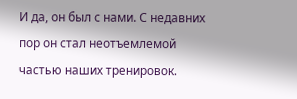И да, он был с нами. С недавних пор он стал неотъемлемой частью наших тренировок.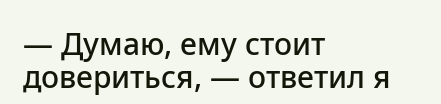— Думаю, ему стоит довериться, — ответил я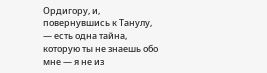Ордигору, и, повернувшись к Танулу, — есть одна тайна, которую ты не знаешь обо мне — я не из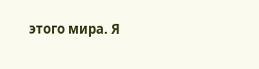этого мира. Я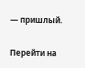— пришлый.

Перейти на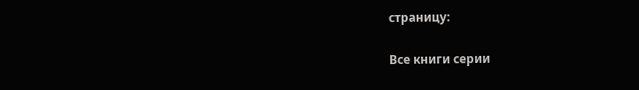страницу:

Все книги серии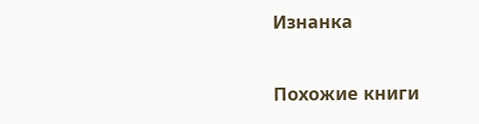Изнанка

Похожие книги